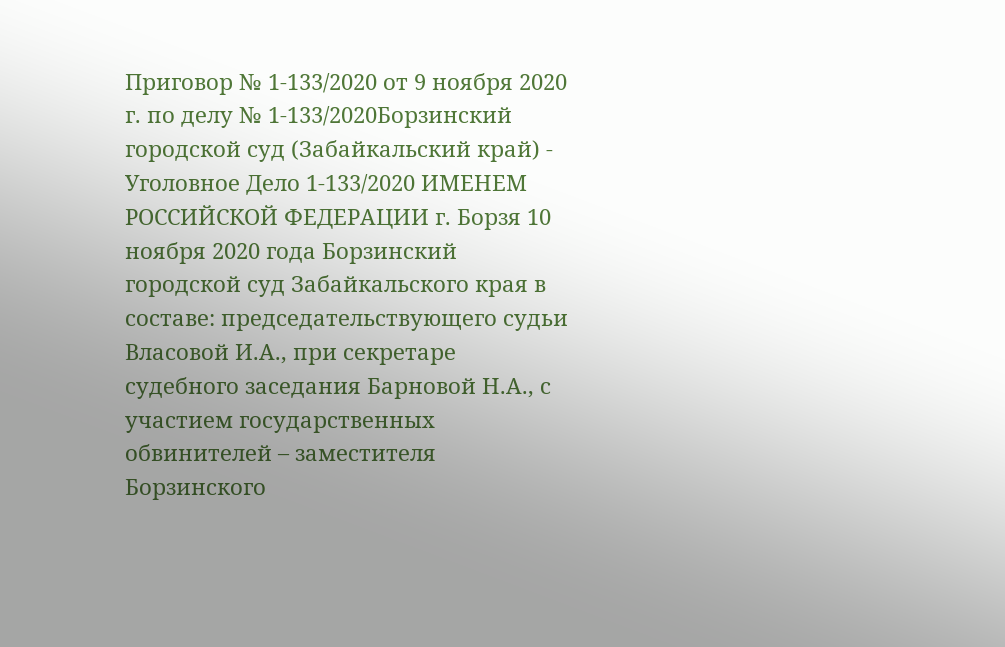Приговор № 1-133/2020 от 9 ноября 2020 г. по делу № 1-133/2020Борзинский городской суд (Забайкальский край) - Уголовное Дело 1-133/2020 ИМЕНЕМ РОССИЙСКОЙ ФЕДЕРАЦИИ г. Борзя 10 ноября 2020 года Борзинский городской суд Забайкальского края в составе: председательствующего судьи Власовой И.А., при секретаре судебного заседания Барновой Н.А., с участием государственных обвинителей – заместителя Борзинского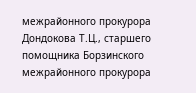межрайонного прокурора Дондокова Т.Ц., старшего помощника Борзинского межрайонного прокурора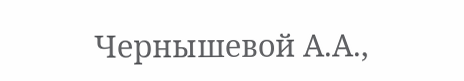Чернышевой А.А.,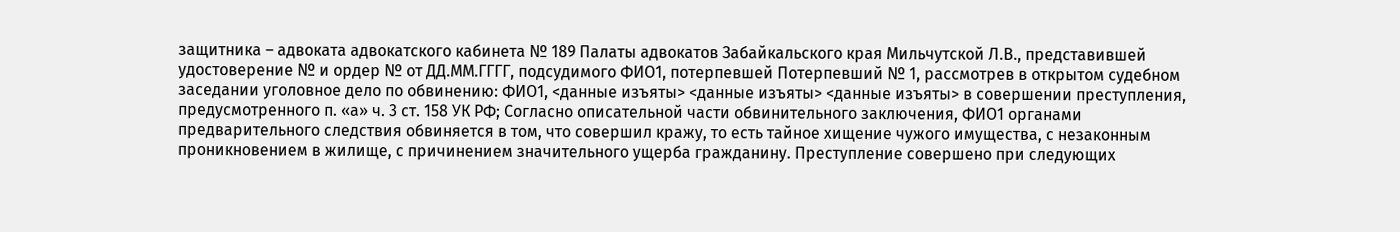защитника – адвоката адвокатского кабинета № 189 Палаты адвокатов Забайкальского края Мильчутской Л.В., представившей удостоверение № и ордер № от ДД.ММ.ГГГГ, подсудимого ФИО1, потерпевшей Потерпевший № 1, рассмотрев в открытом судебном заседании уголовное дело по обвинению: ФИО1, <данные изъяты> <данные изъяты> <данные изъяты> в совершении преступления, предусмотренного п. «а» ч. 3 ст. 158 УК РФ; Согласно описательной части обвинительного заключения, ФИО1 органами предварительного следствия обвиняется в том, что совершил кражу, то есть тайное хищение чужого имущества, с незаконным проникновением в жилище, с причинением значительного ущерба гражданину. Преступление совершено при следующих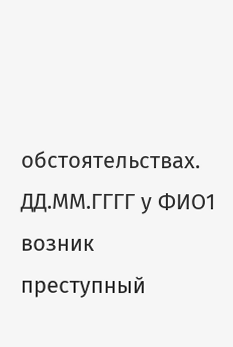обстоятельствах. ДД.ММ.ГГГГ у ФИО1 возник преступный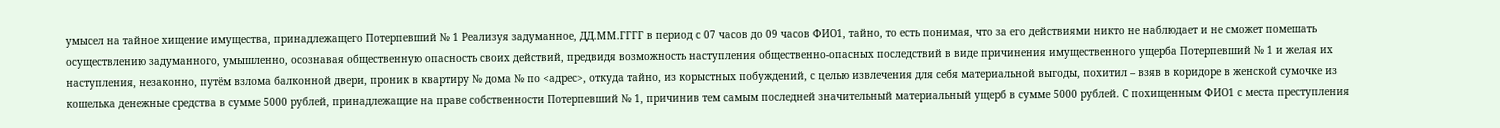умысел на тайное хищение имущества, принадлежащего Потерпевший № 1 Реализуя задуманное, ДД.ММ.ГГГГ в период с 07 часов до 09 часов ФИО1, тайно, то есть понимая, что за его действиями никто не наблюдает и не сможет помешать осуществлению задуманного, умышленно, осознавая общественную опасность своих действий, предвидя возможность наступления общественно-опасных последствий в виде причинения имущественного ущерба Потерпевший № 1 и желая их наступления, незаконно, путём взлома балконной двери, проник в квартиру № дома № по <адрес>, откуда тайно, из корыстных побуждений, с целью извлечения для себя материальной выгоды, похитил – взяв в коридоре в женской сумочке из кошелька денежные средства в сумме 5000 рублей, принадлежащие на праве собственности Потерпевший № 1, причинив тем самым последней значительный материальный ущерб в сумме 5000 рублей. С похищенным ФИО1 с места преступления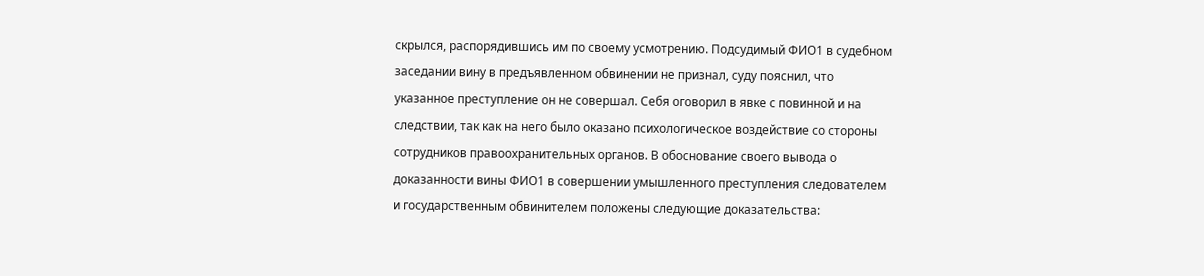скрылся, распорядившись им по своему усмотрению. Подсудимый ФИО1 в судебном заседании вину в предъявленном обвинении не признал, суду пояснил, что указанное преступление он не совершал. Себя оговорил в явке с повинной и на следствии, так как на него было оказано психологическое воздействие со стороны сотрудников правоохранительных органов. В обоснование своего вывода о доказанности вины ФИО1 в совершении умышленного преступления следователем и государственным обвинителем положены следующие доказательства: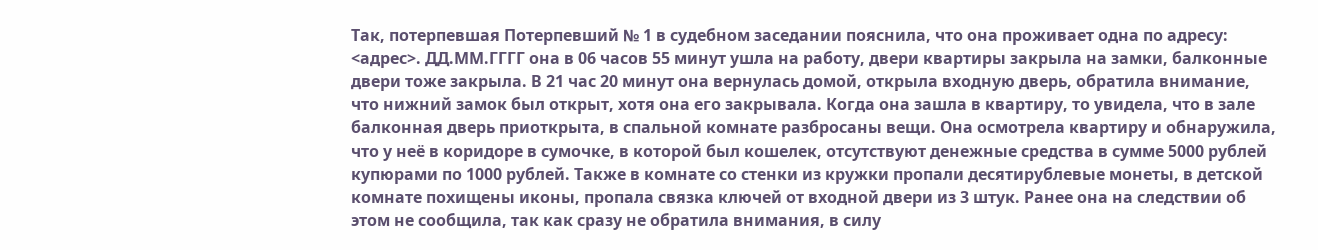Так, потерпевшая Потерпевший № 1 в судебном заседании пояснила, что она проживает одна по адресу: <адрес>. ДД.ММ.ГГГГ она в 06 часов 55 минут ушла на работу, двери квартиры закрыла на замки, балконные двери тоже закрыла. В 21 час 20 минут она вернулась домой, открыла входную дверь, обратила внимание, что нижний замок был открыт, хотя она его закрывала. Когда она зашла в квартиру, то увидела, что в зале балконная дверь приоткрыта, в спальной комнате разбросаны вещи. Она осмотрела квартиру и обнаружила, что у неё в коридоре в сумочке, в которой был кошелек, отсутствуют денежные средства в сумме 5000 рублей купюрами по 1000 рублей. Также в комнате со стенки из кружки пропали десятирублевые монеты, в детской комнате похищены иконы, пропала связка ключей от входной двери из 3 штук. Ранее она на следствии об этом не сообщила, так как сразу не обратила внимания, в силу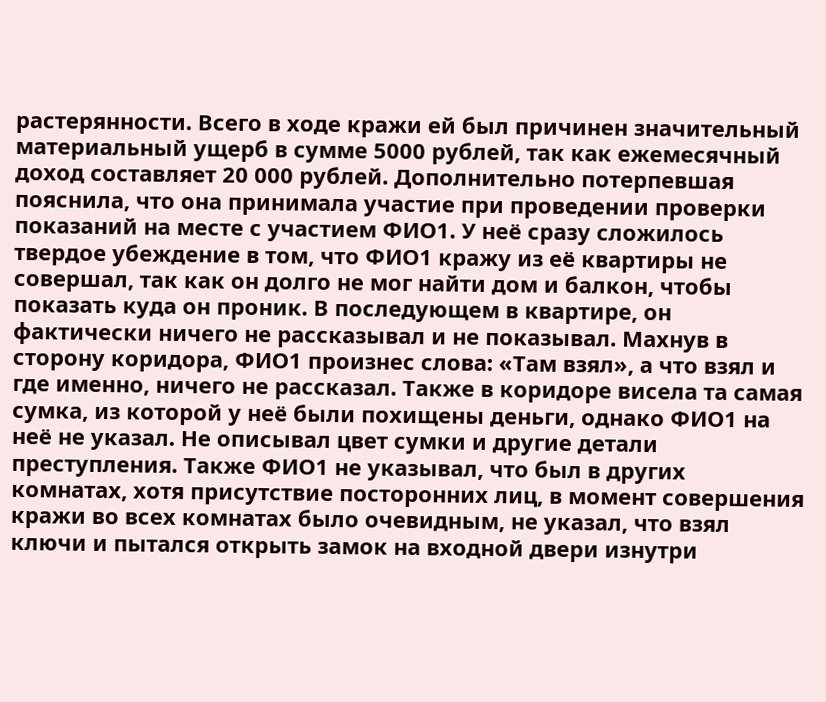растерянности. Всего в ходе кражи ей был причинен значительный материальный ущерб в сумме 5000 рублей, так как ежемесячный доход составляет 20 000 рублей. Дополнительно потерпевшая пояснила, что она принимала участие при проведении проверки показаний на месте с участием ФИО1. У неё сразу сложилось твердое убеждение в том, что ФИО1 кражу из её квартиры не совершал, так как он долго не мог найти дом и балкон, чтобы показать куда он проник. В последующем в квартире, он фактически ничего не рассказывал и не показывал. Махнув в сторону коридора, ФИО1 произнес слова: «Там взял», а что взял и где именно, ничего не рассказал. Также в коридоре висела та самая сумка, из которой у неё были похищены деньги, однако ФИО1 на неё не указал. Не описывал цвет сумки и другие детали преступления. Также ФИО1 не указывал, что был в других комнатах, хотя присутствие посторонних лиц, в момент совершения кражи во всех комнатах было очевидным, не указал, что взял ключи и пытался открыть замок на входной двери изнутри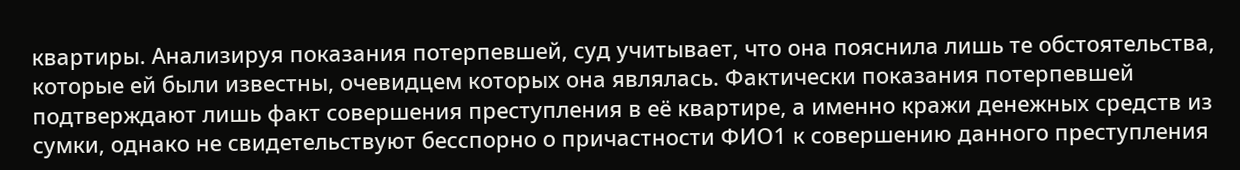квартиры. Анализируя показания потерпевшей, суд учитывает, что она пояснила лишь те обстоятельства, которые ей были известны, очевидцем которых она являлась. Фактически показания потерпевшей подтверждают лишь факт совершения преступления в её квартире, а именно кражи денежных средств из сумки, однако не свидетельствуют бесспорно о причастности ФИО1 к совершению данного преступления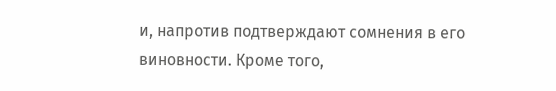и, напротив подтверждают сомнения в его виновности. Кроме того,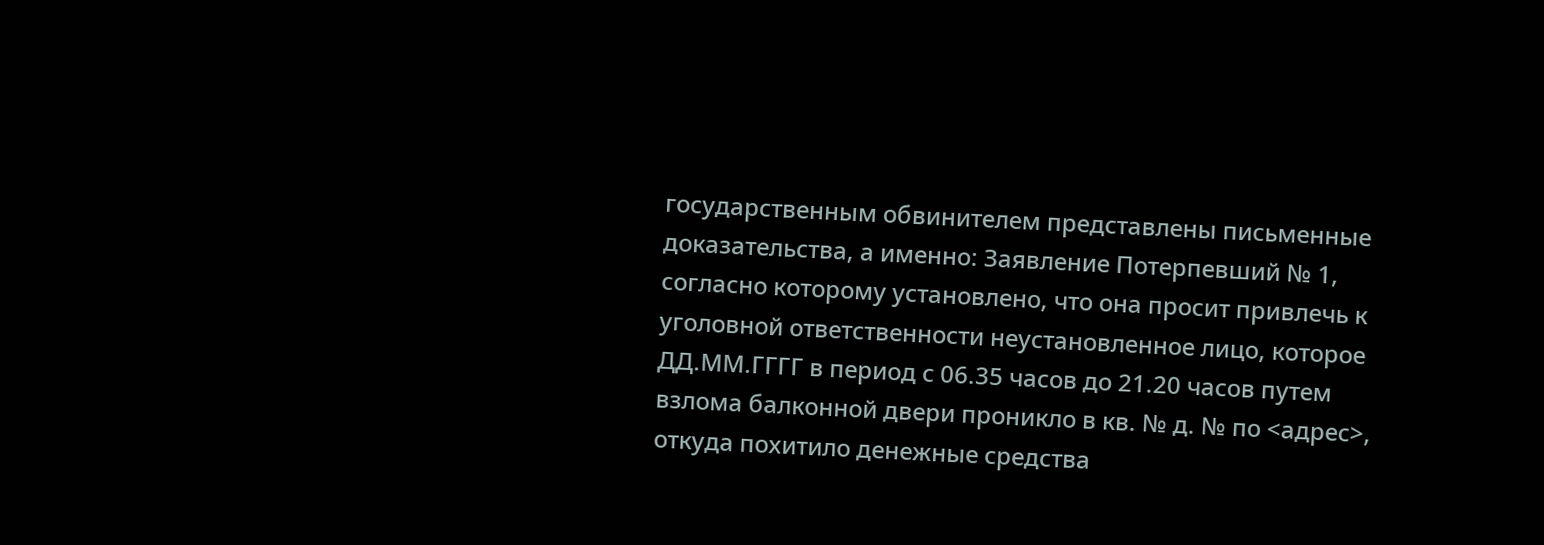государственным обвинителем представлены письменные доказательства, а именно: Заявление Потерпевший № 1, согласно которому установлено, что она просит привлечь к уголовной ответственности неустановленное лицо, которое ДД.ММ.ГГГГ в период с 06.35 часов до 21.20 часов путем взлома балконной двери проникло в кв. № д. № по <адрес>, откуда похитило денежные средства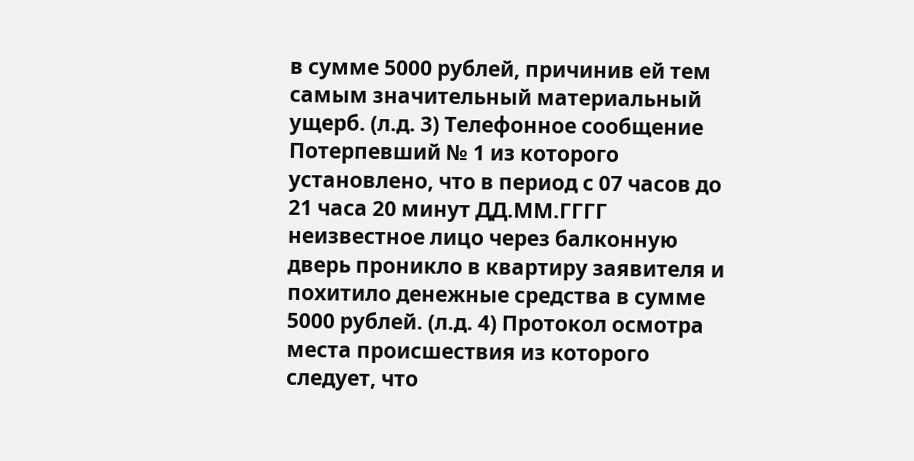в сумме 5000 рублей, причинив ей тем самым значительный материальный ущерб. (л.д. 3) Телефонное сообщение Потерпевший № 1 из которого установлено, что в период с 07 часов до 21 часа 20 минут ДД.ММ.ГГГГ неизвестное лицо через балконную дверь проникло в квартиру заявителя и похитило денежные средства в сумме 5000 рублей. (л.д. 4) Протокол осмотра места происшествия из которого следует, что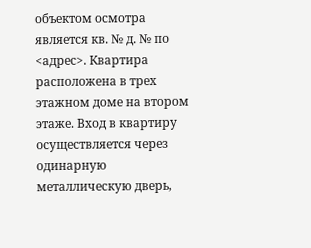объектом осмотра является кв. № д. № по <адрес>. Квартира расположена в трех этажном доме на втором этаже. Вход в квартиру осуществляется через одинарную металлическую дверь,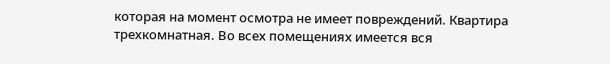которая на момент осмотра не имеет повреждений. Квартира трехкомнатная. Во всех помещениях имеется вся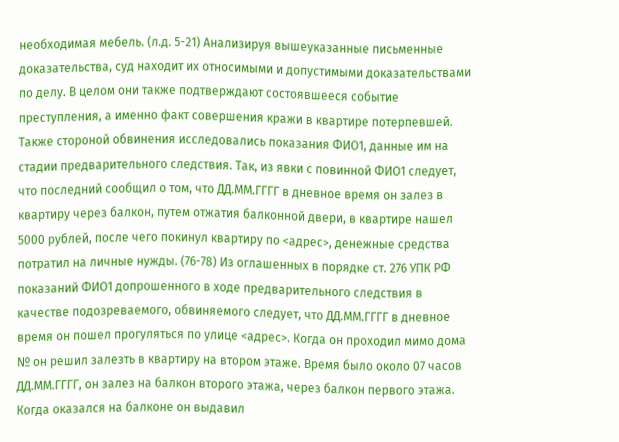необходимая мебель. (л.д. 5-21) Анализируя вышеуказанные письменные доказательства, суд находит их относимыми и допустимыми доказательствами по делу. В целом они также подтверждают состоявшееся событие преступления, а именно факт совершения кражи в квартире потерпевшей. Также стороной обвинения исследовались показания ФИО1, данные им на стадии предварительного следствия. Так, из явки с повинной ФИО1 следует, что последний сообщил о том, что ДД.ММ.ГГГГ в дневное время он залез в квартиру через балкон, путем отжатия балконной двери, в квартире нашел 5000 рублей, после чего покинул квартиру по <адрес>, денежные средства потратил на личные нужды. (76-78) Из оглашенных в порядке ст. 276 УПК РФ показаний ФИО1 допрошенного в ходе предварительного следствия в качестве подозреваемого, обвиняемого следует, что ДД.ММ.ГГГГ в дневное время он пошел прогуляться по улице <адрес>. Когда он проходил мимо дома № он решил залезть в квартиру на втором этаже. Время было около 07 часов ДД.ММ.ГГГГ, он залез на балкон второго этажа, через балкон первого этажа. Когда оказался на балконе он выдавил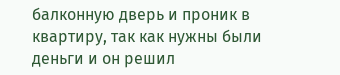балконную дверь и проник в квартиру, так как нужны были деньги и он решил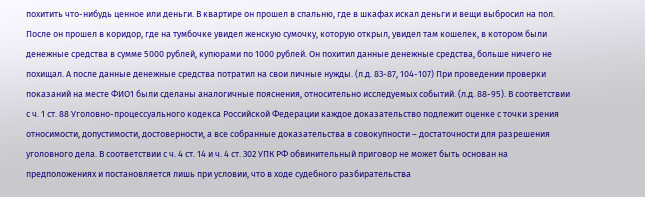похитить что-нибудь ценное или деньги. В квартире он прошел в спальню, где в шкафах искал деньги и вещи выбросил на пол. После он прошел в коридор, где на тумбочке увидел женскую сумочку, которую открыл, увидел там кошелек, в котором были денежные средства в сумме 5000 рублей, купюрами по 1000 рублей. Он похитил данные денежные средства, больше ничего не похищал. А после данные денежные средства потратил на свои личные нужды. (л.д. 83-87, 104-107) При проведении проверки показаний на месте ФИО1 были сделаны аналогичные пояснения, относительно исследуемых событий. (л.д. 88-95). В соответствии с ч. 1 ст. 88 Уголовно-процессуального кодекса Российской Федерации каждое доказательство подлежит оценке с точки зрения относимости, допустимости, достоверности, а все собранные доказательства в совокупности – достаточности для разрешения уголовного дела. В соответствии с ч. 4 ст. 14 и ч. 4 ст. 302 УПК РФ обвинительный приговор не может быть основан на предположениях и постановляется лишь при условии, что в ходе судебного разбирательства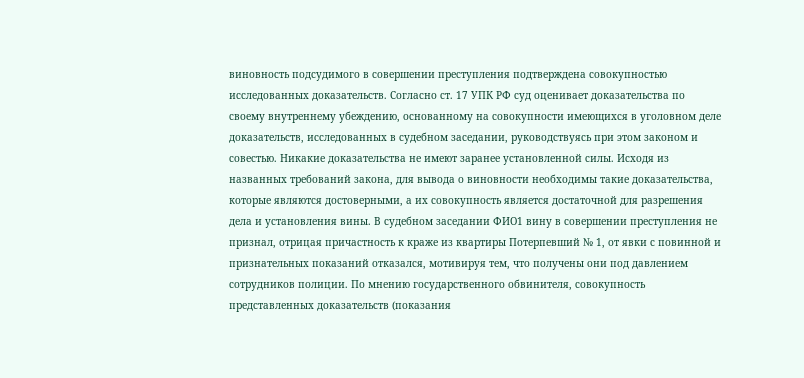виновность подсудимого в совершении преступления подтверждена совокупностью исследованных доказательств. Согласно ст. 17 УПК РФ суд оценивает доказательства по своему внутреннему убеждению, основанному на совокупности имеющихся в уголовном деле доказательств, исследованных в судебном заседании, руководствуясь при этом законом и совестью. Никакие доказательства не имеют заранее установленной силы. Исходя из названных требований закона, для вывода о виновности необходимы такие доказательства, которые являются достоверными, а их совокупность является достаточной для разрешения дела и установления вины. В судебном заседании ФИО1 вину в совершении преступления не признал, отрицая причастность к краже из квартиры Потерпевший № 1, от явки с повинной и признательных показаний отказался, мотивируя тем, что получены они под давлением сотрудников полиции. По мнению государственного обвинителя, совокупность представленных доказательств (показания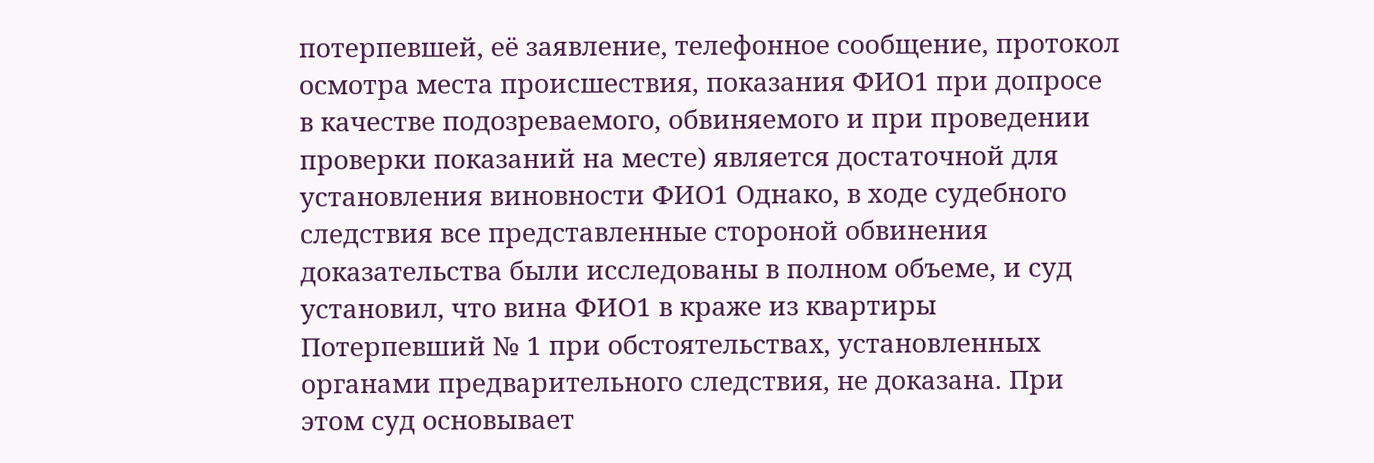потерпевшей, её заявление, телефонное сообщение, протокол осмотра места происшествия, показания ФИО1 при допросе в качестве подозреваемого, обвиняемого и при проведении проверки показаний на месте) является достаточной для установления виновности ФИО1 Однако, в ходе судебного следствия все представленные стороной обвинения доказательства были исследованы в полном объеме, и суд установил, что вина ФИО1 в краже из квартиры Потерпевший № 1 при обстоятельствах, установленных органами предварительного следствия, не доказана. При этом суд основывает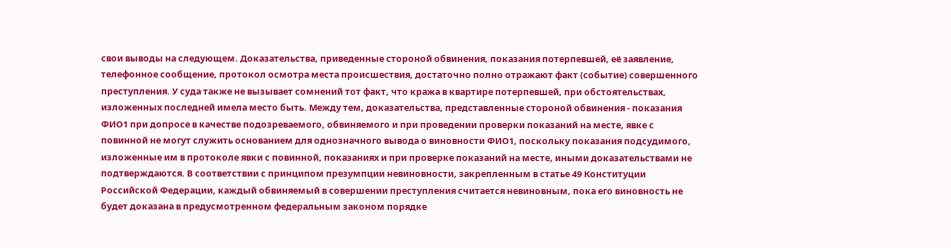свои выводы на следующем. Доказательства, приведенные стороной обвинения, показания потерпевшей, её заявление, телефонное сообщение, протокол осмотра места происшествия, достаточно полно отражают факт (событие) совершенного преступления. У суда также не вызывает сомнений тот факт, что кража в квартире потерпевшей, при обстоятельствах, изложенных последней имела место быть. Между тем, доказательства, представленные стороной обвинения - показания ФИО1 при допросе в качестве подозреваемого, обвиняемого и при проведении проверки показаний на месте, явке с повинной не могут служить основанием для однозначного вывода о виновности ФИО1, поскольку показания подсудимого, изложенные им в протоколе явки с повинной, показаниях и при проверке показаний на месте, иными доказательствами не подтверждаются. В соответствии с принципом презумпции невиновности, закрепленным в статье 49 Конституции Российской Федерации, каждый обвиняемый в совершении преступления считается невиновным, пока его виновность не будет доказана в предусмотренном федеральным законом порядке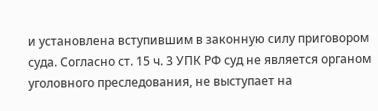и установлена вступившим в законную силу приговором суда. Согласно ст. 15 ч. 3 УПК РФ суд не является органом уголовного преследования, не выступает на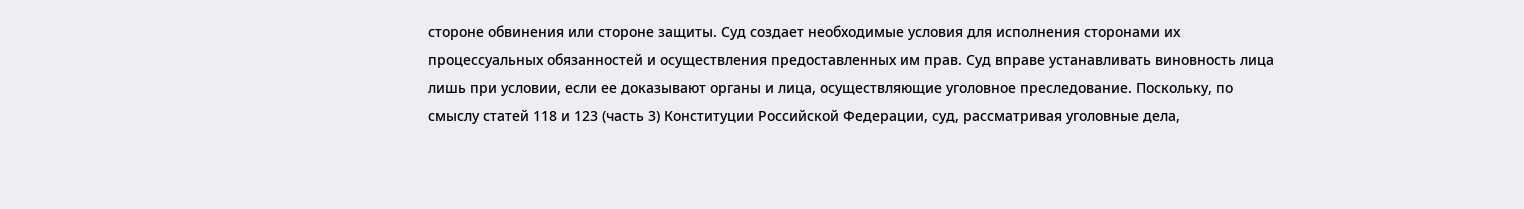стороне обвинения или стороне защиты. Суд создает необходимые условия для исполнения сторонами их процессуальных обязанностей и осуществления предоставленных им прав. Суд вправе устанавливать виновность лица лишь при условии, если ее доказывают органы и лица, осуществляющие уголовное преследование. Поскольку, по смыслу статей 118 и 123 (часть 3) Конституции Российской Федерации, суд, рассматривая уголовные дела,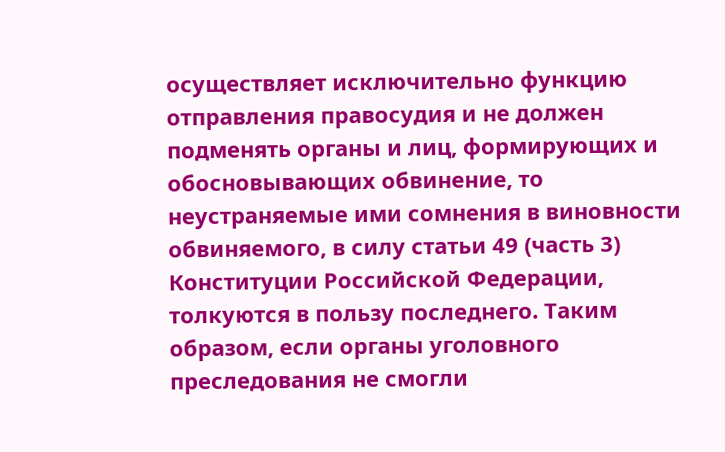осуществляет исключительно функцию отправления правосудия и не должен подменять органы и лиц, формирующих и обосновывающих обвинение, то неустраняемые ими сомнения в виновности обвиняемого, в силу статьи 49 (часть 3) Конституции Российской Федерации, толкуются в пользу последнего. Таким образом, если органы уголовного преследования не смогли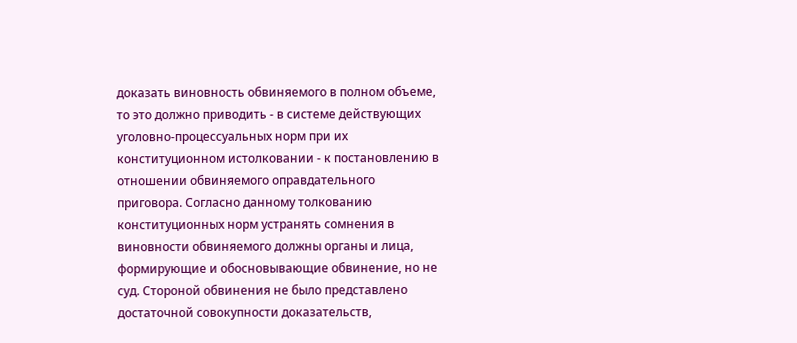доказать виновность обвиняемого в полном объеме, то это должно приводить - в системе действующих уголовно-процессуальных норм при их конституционном истолковании - к постановлению в отношении обвиняемого оправдательного приговора. Согласно данному толкованию конституционных норм устранять сомнения в виновности обвиняемого должны органы и лица, формирующие и обосновывающие обвинение, но не суд. Стороной обвинения не было представлено достаточной совокупности доказательств,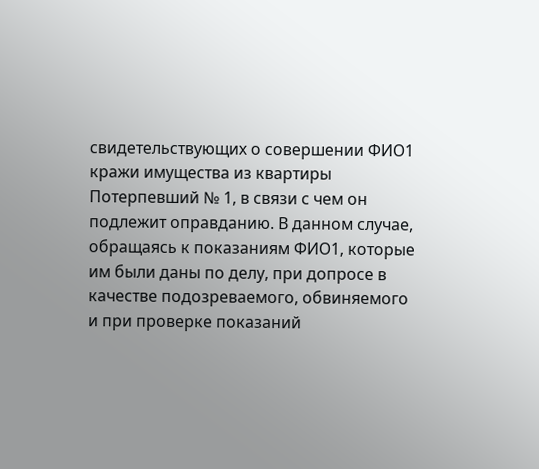свидетельствующих о совершении ФИО1 кражи имущества из квартиры Потерпевший № 1, в связи с чем он подлежит оправданию. В данном случае, обращаясь к показаниям ФИО1, которые им были даны по делу, при допросе в качестве подозреваемого, обвиняемого и при проверке показаний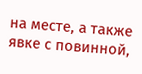на месте, а также явке с повинной,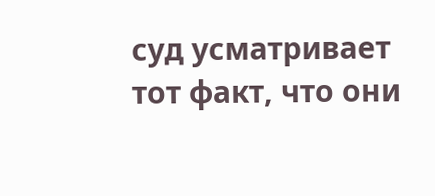суд усматривает тот факт, что они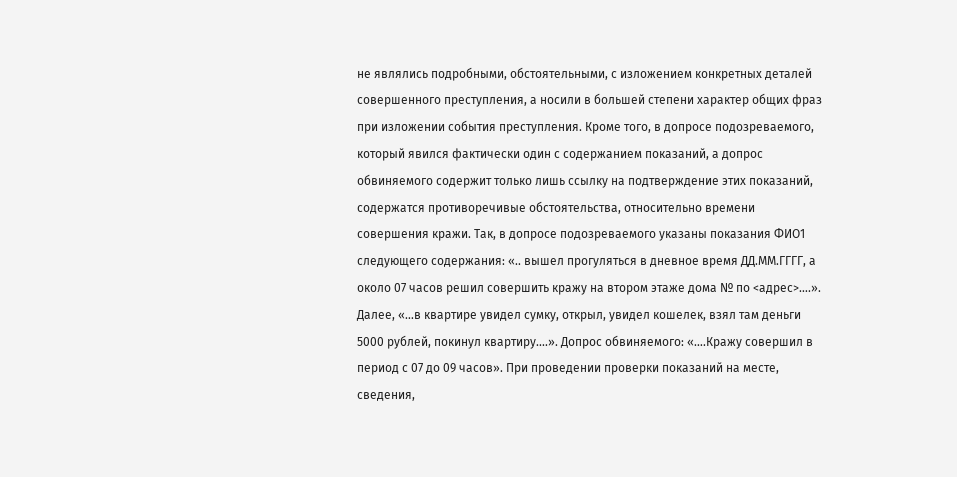не являлись подробными, обстоятельными, с изложением конкретных деталей совершенного преступления, а носили в большей степени характер общих фраз при изложении события преступления. Кроме того, в допросе подозреваемого, который явился фактически один с содержанием показаний, а допрос обвиняемого содержит только лишь ссылку на подтверждение этих показаний, содержатся противоречивые обстоятельства, относительно времени совершения кражи. Так, в допросе подозреваемого указаны показания ФИО1 следующего содержания: «.. вышел прогуляться в дневное время ДД.ММ.ГГГГ, а около 07 часов решил совершить кражу на втором этаже дома № по <адрес>….». Далее, «…в квартире увидел сумку, открыл, увидел кошелек, взял там деньги 5000 рублей, покинул квартиру....». Допрос обвиняемого: «….Кражу совершил в период с 07 до 09 часов». При проведении проверки показаний на месте, сведения,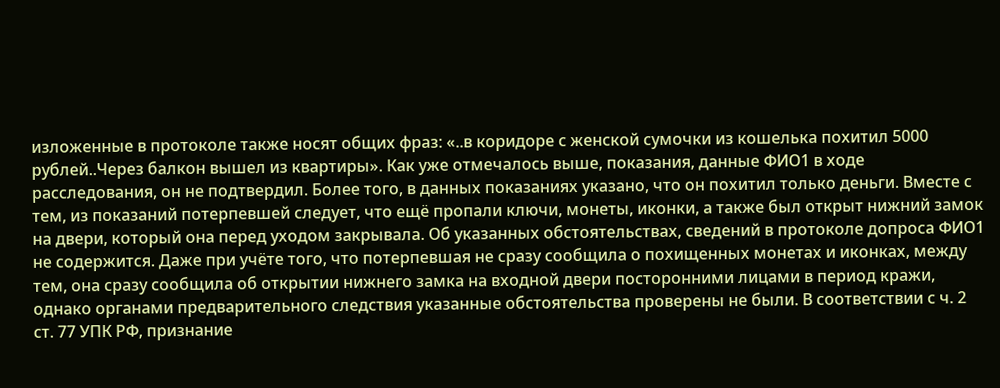изложенные в протоколе также носят общих фраз: «..в коридоре с женской сумочки из кошелька похитил 5000 рублей..Через балкон вышел из квартиры». Как уже отмечалось выше, показания, данные ФИО1 в ходе расследования, он не подтвердил. Более того, в данных показаниях указано, что он похитил только деньги. Вместе с тем, из показаний потерпевшей следует, что ещё пропали ключи, монеты, иконки, а также был открыт нижний замок на двери, который она перед уходом закрывала. Об указанных обстоятельствах, сведений в протоколе допроса ФИО1 не содержится. Даже при учёте того, что потерпевшая не сразу сообщила о похищенных монетах и иконках, между тем, она сразу сообщила об открытии нижнего замка на входной двери посторонними лицами в период кражи, однако органами предварительного следствия указанные обстоятельства проверены не были. В соответствии с ч. 2 ст. 77 УПК РФ, признание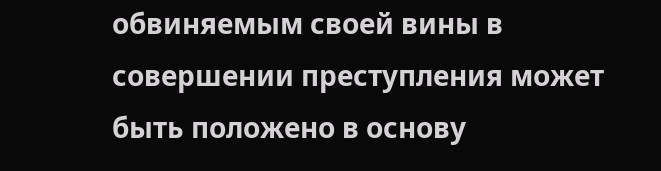обвиняемым своей вины в совершении преступления может быть положено в основу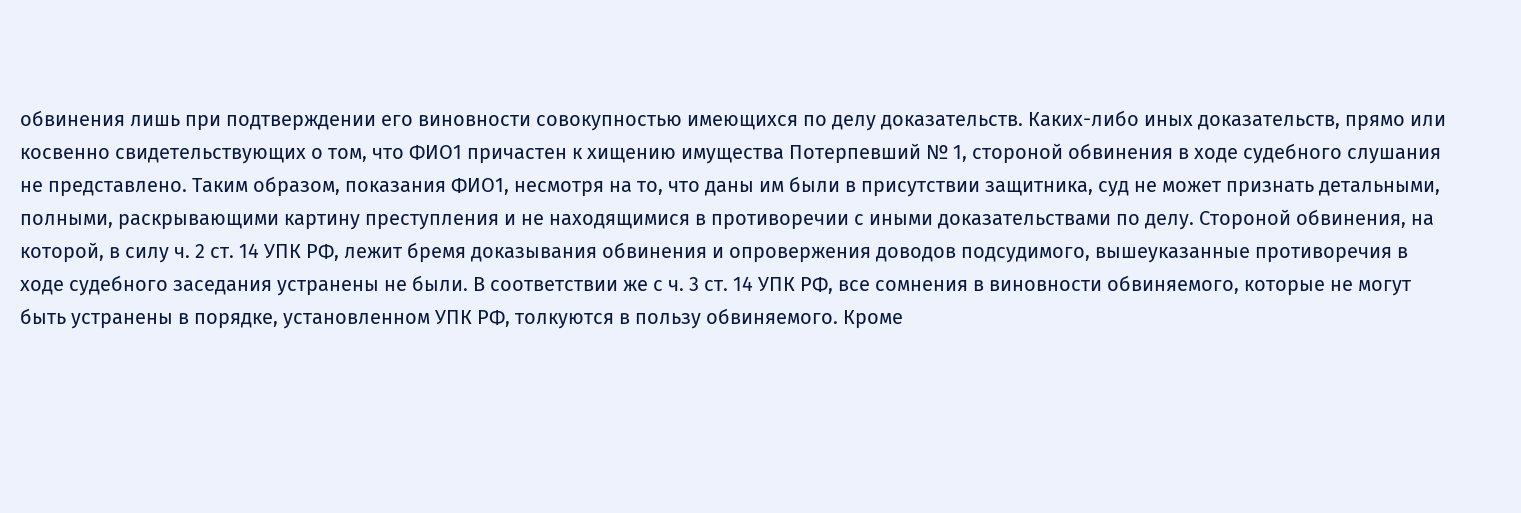обвинения лишь при подтверждении его виновности совокупностью имеющихся по делу доказательств. Каких-либо иных доказательств, прямо или косвенно свидетельствующих о том, что ФИО1 причастен к хищению имущества Потерпевший № 1, стороной обвинения в ходе судебного слушания не представлено. Таким образом, показания ФИО1, несмотря на то, что даны им были в присутствии защитника, суд не может признать детальными, полными, раскрывающими картину преступления и не находящимися в противоречии с иными доказательствами по делу. Стороной обвинения, на которой, в силу ч. 2 ст. 14 УПК РФ, лежит бремя доказывания обвинения и опровержения доводов подсудимого, вышеуказанные противоречия в ходе судебного заседания устранены не были. В соответствии же с ч. 3 ст. 14 УПК РФ, все сомнения в виновности обвиняемого, которые не могут быть устранены в порядке, установленном УПК РФ, толкуются в пользу обвиняемого. Кроме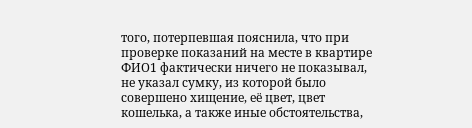того, потерпевшая пояснила, что при проверке показаний на месте в квартире ФИО1 фактически ничего не показывал, не указал сумку, из которой было совершено хищение, её цвет, цвет кошелька, а также иные обстоятельства,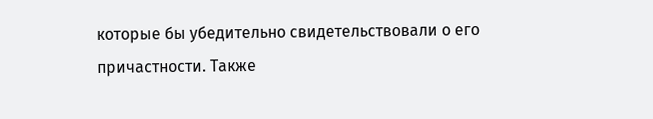которые бы убедительно свидетельствовали о его причастности. Также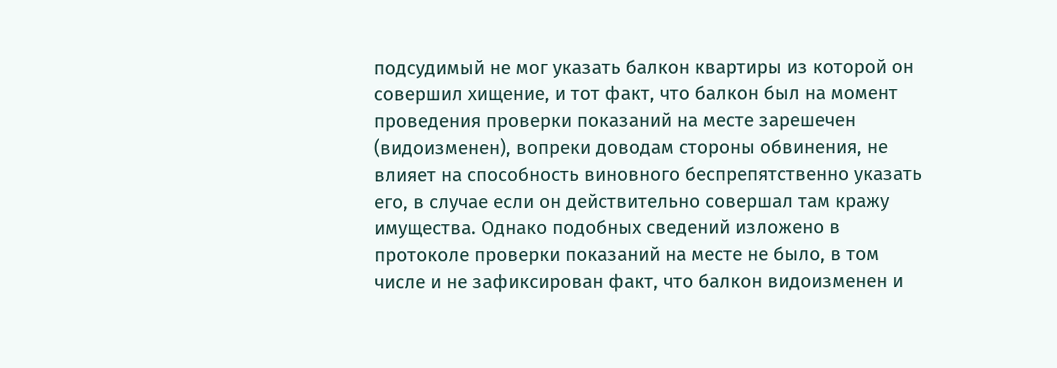подсудимый не мог указать балкон квартиры из которой он совершил хищение, и тот факт, что балкон был на момент проведения проверки показаний на месте зарешечен (видоизменен), вопреки доводам стороны обвинения, не влияет на способность виновного беспрепятственно указать его, в случае если он действительно совершал там кражу имущества. Однако подобных сведений изложено в протоколе проверки показаний на месте не было, в том числе и не зафиксирован факт, что балкон видоизменен и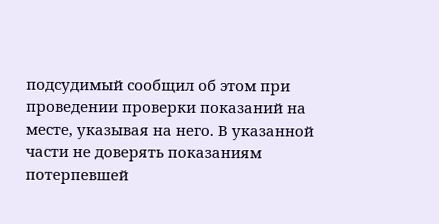подсудимый сообщил об этом при проведении проверки показаний на месте, указывая на него. В указанной части не доверять показаниям потерпевшей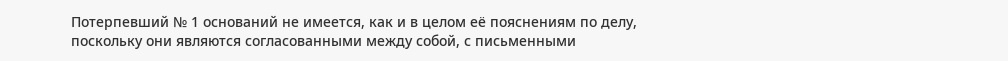Потерпевший № 1 оснований не имеется, как и в целом её пояснениям по делу, поскольку они являются согласованными между собой, с письменными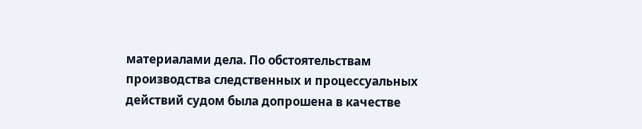материалами дела. По обстоятельствам производства следственных и процессуальных действий судом была допрошена в качестве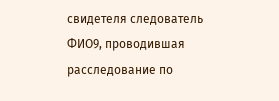свидетеля следователь ФИО9, проводившая расследование по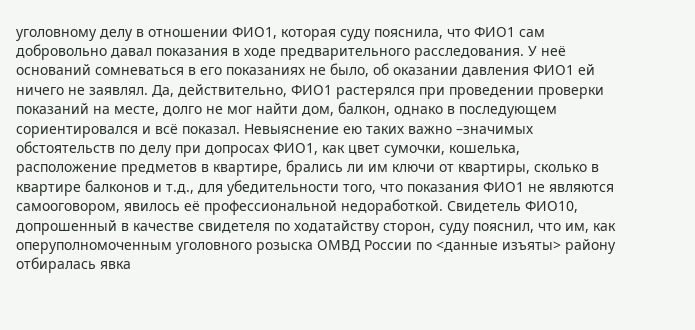уголовному делу в отношении ФИО1, которая суду пояснила, что ФИО1 сам добровольно давал показания в ходе предварительного расследования. У неё оснований сомневаться в его показаниях не было, об оказании давления ФИО1 ей ничего не заявлял. Да, действительно, ФИО1 растерялся при проведении проверки показаний на месте, долго не мог найти дом, балкон, однако в последующем сориентировался и всё показал. Невыяснение ею таких важно –значимых обстоятельств по делу при допросах ФИО1, как цвет сумочки, кошелька, расположение предметов в квартире, брались ли им ключи от квартиры, сколько в квартире балконов и т.д., для убедительности того, что показания ФИО1 не являются самооговором, явилось её профессиональной недоработкой. Свидетель ФИО10, допрошенный в качестве свидетеля по ходатайству сторон, суду пояснил, что им, как оперуполномоченным уголовного розыска ОМВД России по <данные изъяты> району отбиралась явка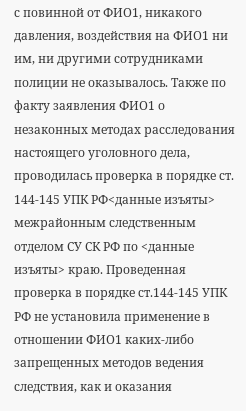с повинной от ФИО1, никакого давления, воздействия на ФИО1 ни им, ни другими сотрудниками полиции не оказывалось. Также по факту заявления ФИО1 о незаконных методах расследования настоящего уголовного дела, проводилась проверка в порядке ст. 144-145 УПК РФ<данные изъяты> межрайонным следственным отделом СУ СК РФ по <данные изъяты> краю. Проведенная проверка в порядке ст.144-145 УПК РФ не установила применение в отношении ФИО1 каких-либо запрещенных методов ведения следствия, как и оказания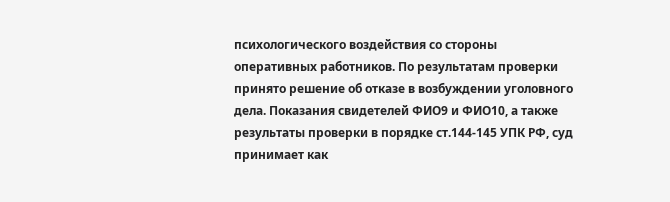психологического воздействия со стороны оперативных работников. По результатам проверки принято решение об отказе в возбуждении уголовного дела. Показания свидетелей ФИО9 и ФИО10, а также результаты проверки в порядке ст.144-145 УПК РФ, суд принимает как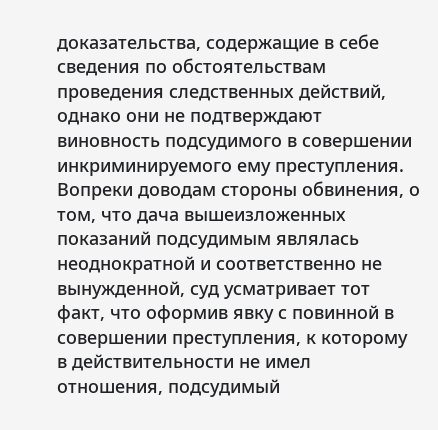доказательства, содержащие в себе сведения по обстоятельствам проведения следственных действий, однако они не подтверждают виновность подсудимого в совершении инкриминируемого ему преступления. Вопреки доводам стороны обвинения, о том, что дача вышеизложенных показаний подсудимым являлась неоднократной и соответственно не вынужденной, суд усматривает тот факт, что оформив явку с повинной в совершении преступления, к которому в действительности не имел отношения, подсудимый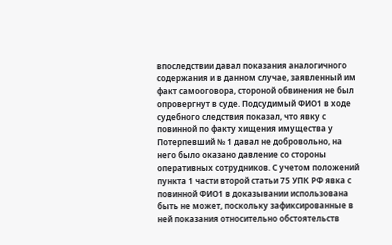впоследствии давал показания аналогичного содержания и в данном случае, заявленный им факт самооговора, стороной обвинения не был опровергнут в суде. Подсудимый ФИО1 в ходе судебного следствия показал, что явку с повинной по факту хищения имущества у Потерпевший № 1 давал не добровольно, на него было оказано давление со стороны оперативных сотрудников. С учетом положений пункта 1 части второй статьи 75 УПК РФ явка с повинной ФИО1 в доказывании использована быть не может, поскольку зафиксированные в ней показания относительно обстоятельств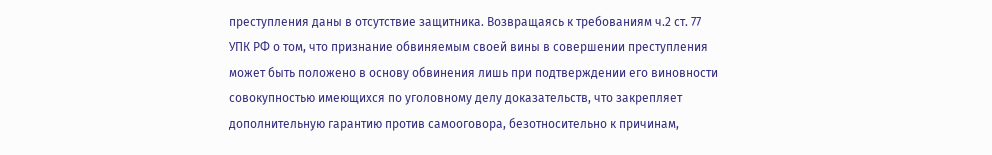преступления даны в отсутствие защитника. Возвращаясь к требованиям ч.2 ст. 77 УПК РФ о том, что признание обвиняемым своей вины в совершении преступления может быть положено в основу обвинения лишь при подтверждении его виновности совокупностью имеющихся по уголовному делу доказательств, что закрепляет дополнительную гарантию против самооговора, безотносительно к причинам,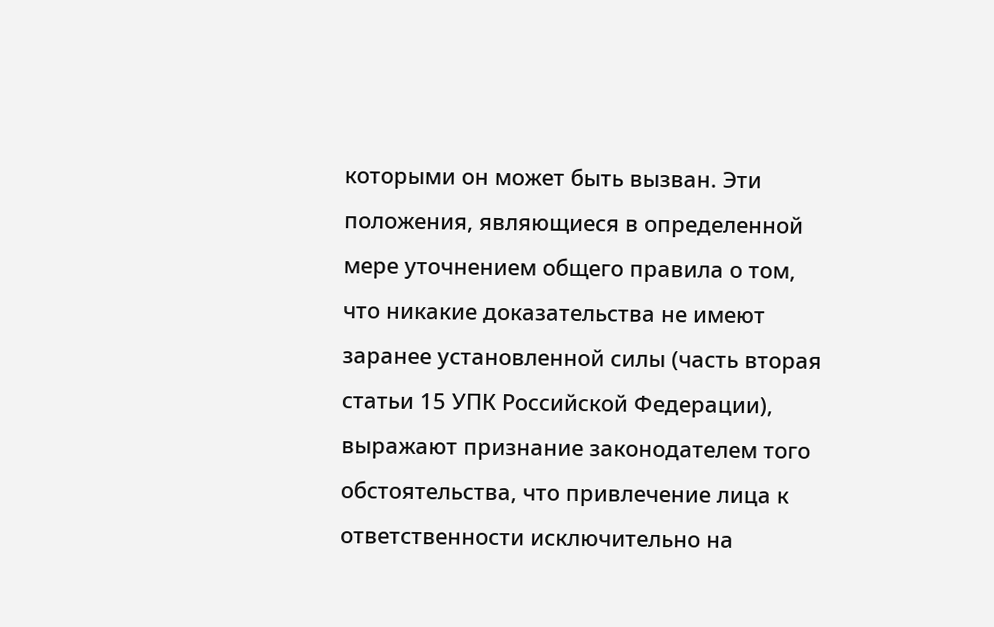которыми он может быть вызван. Эти положения, являющиеся в определенной мере уточнением общего правила о том, что никакие доказательства не имеют заранее установленной силы (часть вторая статьи 15 УПК Российской Федерации), выражают признание законодателем того обстоятельства, что привлечение лица к ответственности исключительно на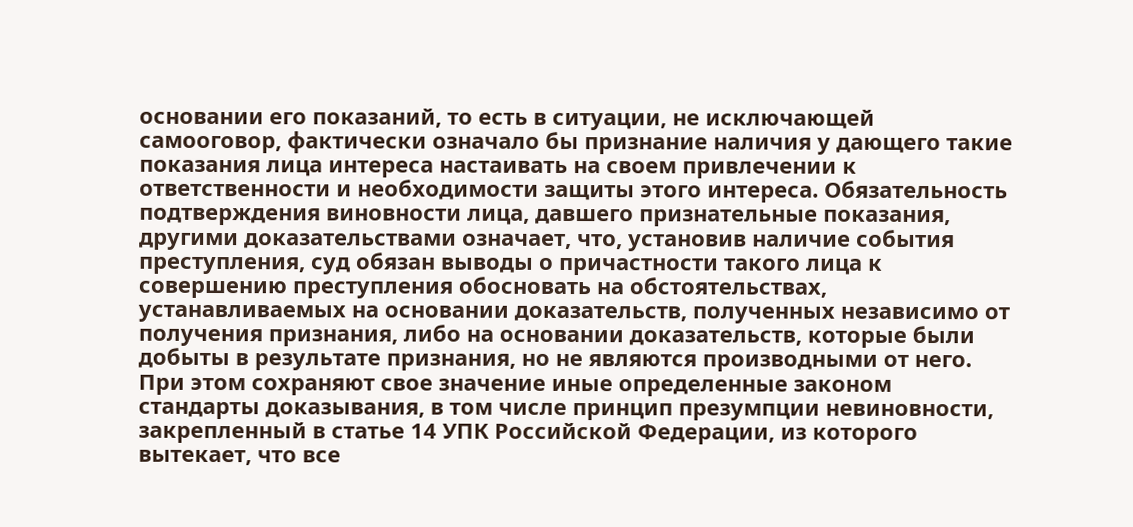основании его показаний, то есть в ситуации, не исключающей самооговор, фактически означало бы признание наличия у дающего такие показания лица интереса настаивать на своем привлечении к ответственности и необходимости защиты этого интереса. Обязательность подтверждения виновности лица, давшего признательные показания, другими доказательствами означает, что, установив наличие события преступления, суд обязан выводы о причастности такого лица к совершению преступления обосновать на обстоятельствах, устанавливаемых на основании доказательств, полученных независимо от получения признания, либо на основании доказательств, которые были добыты в результате признания, но не являются производными от него. При этом сохраняют свое значение иные определенные законом стандарты доказывания, в том числе принцип презумпции невиновности, закрепленный в статье 14 УПК Российской Федерации, из которого вытекает, что все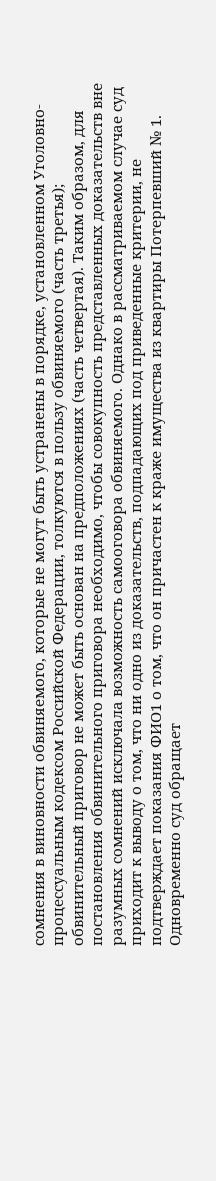сомнения в виновности обвиняемого, которые не могут быть устранены в порядке, установленном Уголовно-процессуальным кодексом Российской Федерации, толкуются в пользу обвиняемого (часть третья); обвинительный приговор не может быть основан на предположениях (часть четвертая). Таким образом, для постановления обвинительного приговора необходимо, чтобы совокупность представленных доказательств вне разумных сомнений исключала возможность самооговора обвиняемого. Однако в рассматриваемом случае суд приходит к выводу о том, что ни одно из доказательств, подпадающих под приведенные критерии, не подтверждает показания ФИО1 о том, что он причастен к краже имущества из квартиры Потерпевший № 1. Одновременно суд обращает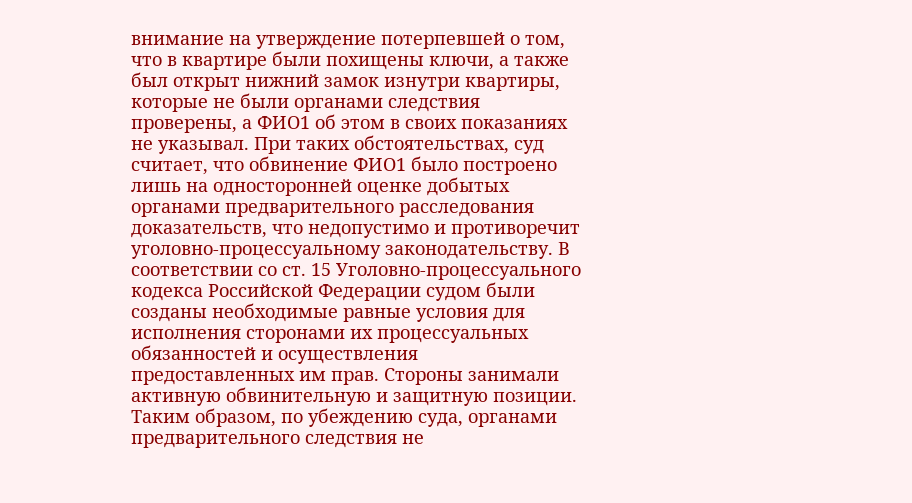внимание на утверждение потерпевшей о том, что в квартире были похищены ключи, а также был открыт нижний замок изнутри квартиры, которые не были органами следствия проверены, а ФИО1 об этом в своих показаниях не указывал. При таких обстоятельствах, суд считает, что обвинение ФИО1 было построено лишь на односторонней оценке добытых органами предварительного расследования доказательств, что недопустимо и противоречит уголовно-процессуальному законодательству. В соответствии со ст. 15 Уголовно-процессуального кодекса Российской Федерации судом были созданы необходимые равные условия для исполнения сторонами их процессуальных обязанностей и осуществления предоставленных им прав. Стороны занимали активную обвинительную и защитную позиции. Таким образом, по убеждению суда, органами предварительного следствия не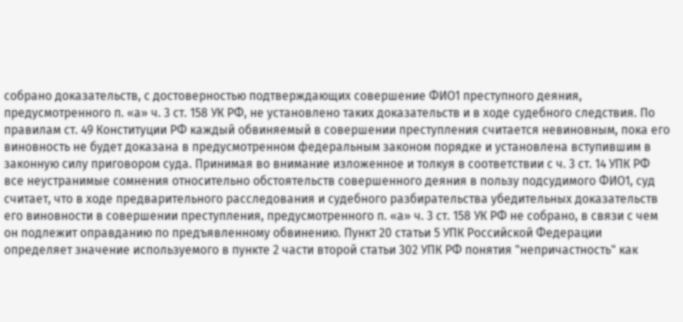собрано доказательств, с достоверностью подтверждающих совершение ФИО1 преступного деяния, предусмотренного п. «а» ч. 3 ст. 158 УК РФ, не установлено таких доказательств и в ходе судебного следствия. По правилам ст. 49 Конституции РФ каждый обвиняемый в совершении преступления считается невиновным, пока его виновность не будет доказана в предусмотренном федеральным законом порядке и установлена вступившим в законную силу приговором суда. Принимая во внимание изложенное и толкуя в соответствии с ч. 3 ст. 14 УПК РФ все неустранимые сомнения относительно обстоятельств совершенного деяния в пользу подсудимого ФИО1, суд считает, что в ходе предварительного расследования и судебного разбирательства убедительных доказательств его виновности в совершении преступления, предусмотренного п. «а» ч. 3 ст. 158 УК РФ не собрано, в связи с чем он подлежит оправданию по предъявленному обвинению. Пункт 20 статьи 5 УПК Российской Федерации определяет значение используемого в пункте 2 части второй статьи 302 УПК РФ понятия "непричастность" как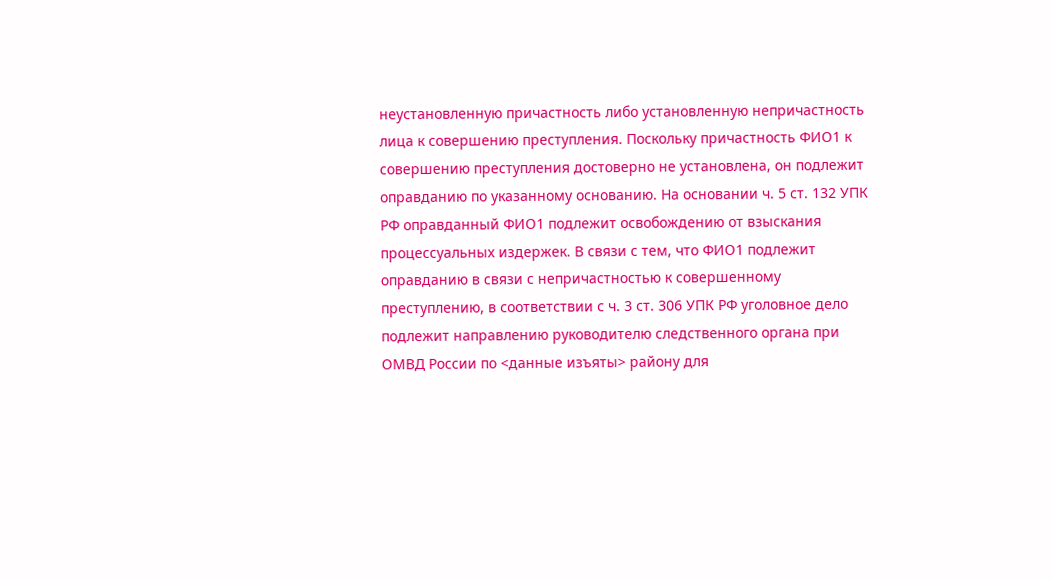неустановленную причастность либо установленную непричастность лица к совершению преступления. Поскольку причастность ФИО1 к совершению преступления достоверно не установлена, он подлежит оправданию по указанному основанию. На основании ч. 5 ст. 132 УПК РФ оправданный ФИО1 подлежит освобождению от взыскания процессуальных издержек. В связи с тем, что ФИО1 подлежит оправданию в связи с непричастностью к совершенному преступлению, в соответствии с ч. 3 ст. 306 УПК РФ уголовное дело подлежит направлению руководителю следственного органа при ОМВД России по <данные изъяты> району для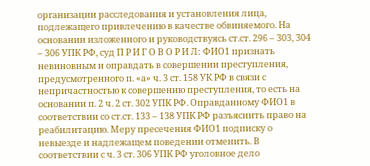организации расследования и установления лица, подлежащего привлечению в качестве обвиняемого. На основании изложенного и руководствуясь ст.ст. 296 – 303, 304 – 306 УПК РФ, суд П Р И Г О В О Р И Л: ФИО1 признать невиновным и оправдать в совершении преступления, предусмотренного п. «а» ч. 3 ст. 158 УК РФ в связи с непричастностью к совершению преступления, то есть на основании п. 2 ч. 2 ст. 302 УПК РФ. Оправданному ФИО1 в соответствии со ст.ст. 133 – 138 УПК РФ разъяснить право на реабилитацию. Меру пресечения ФИО1 подписку о невыезде и надлежащем поведении отменить. В соответствии с ч. 3 ст. 306 УПК РФ уголовное дело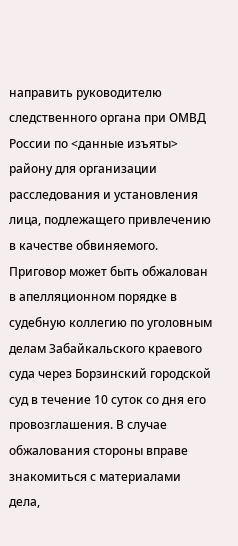направить руководителю следственного органа при ОМВД России по <данные изъяты> району для организации расследования и установления лица, подлежащего привлечению в качестве обвиняемого. Приговор может быть обжалован в апелляционном порядке в судебную коллегию по уголовным делам Забайкальского краевого суда через Борзинский городской суд в течение 10 суток со дня его провозглашения. В случае обжалования стороны вправе знакомиться с материалами дела,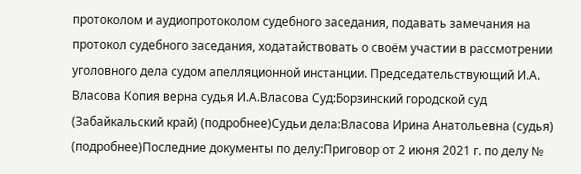протоколом и аудиопротоколом судебного заседания, подавать замечания на протокол судебного заседания, ходатайствовать о своём участии в рассмотрении уголовного дела судом апелляционной инстанции. Председательствующий И.А. Власова Копия верна судья И.А.Власова Суд:Борзинский городской суд (Забайкальский край) (подробнее)Судьи дела:Власова Ирина Анатольевна (судья) (подробнее)Последние документы по делу:Приговор от 2 июня 2021 г. по делу №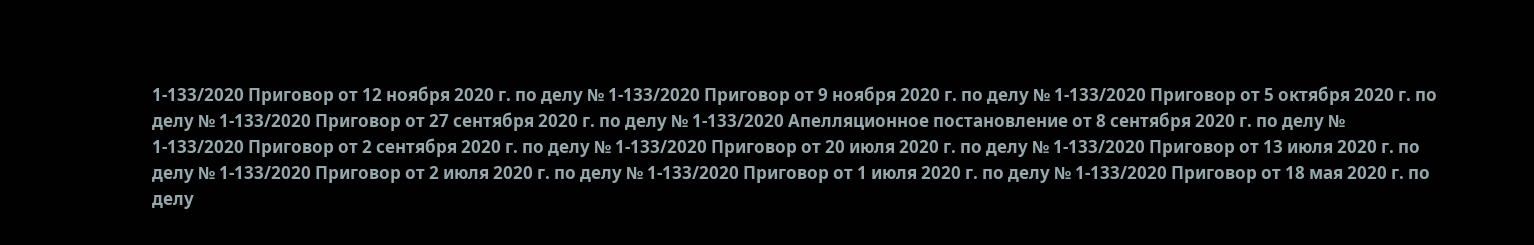1-133/2020 Приговор от 12 ноября 2020 г. по делу № 1-133/2020 Приговор от 9 ноября 2020 г. по делу № 1-133/2020 Приговор от 5 октября 2020 г. по делу № 1-133/2020 Приговор от 27 сентября 2020 г. по делу № 1-133/2020 Апелляционное постановление от 8 сентября 2020 г. по делу № 1-133/2020 Приговор от 2 сентября 2020 г. по делу № 1-133/2020 Приговор от 20 июля 2020 г. по делу № 1-133/2020 Приговор от 13 июля 2020 г. по делу № 1-133/2020 Приговор от 2 июля 2020 г. по делу № 1-133/2020 Приговор от 1 июля 2020 г. по делу № 1-133/2020 Приговор от 18 мая 2020 г. по делу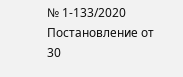№ 1-133/2020 Постановление от 30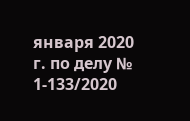января 2020 г. по делу № 1-133/2020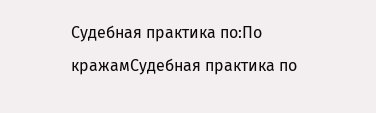Судебная практика по:По кражамСудебная практика по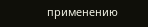применению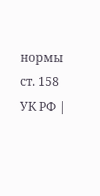нормы ст. 158 УК РФ |